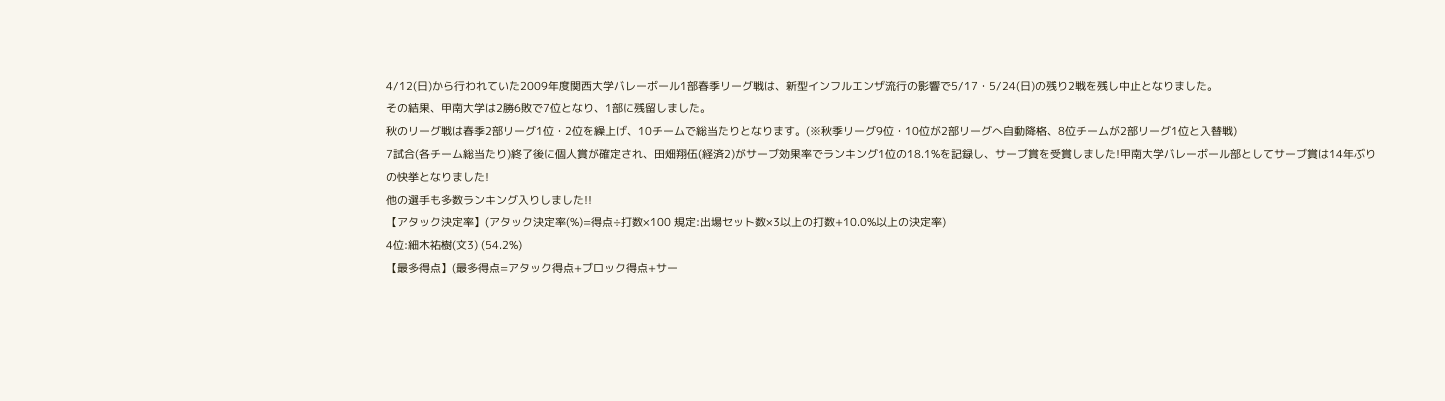4/12(日)から行われていた2009年度関西大学バレーボール1部春季リーグ戦は、新型インフルエンザ流行の影響で5/17・5/24(日)の残り2戦を残し中止となりました。
その結果、甲南大学は2勝6敗で7位となり、1部に残留しました。
秋のリーグ戦は春季2部リーグ1位・2位を繰上げ、10チームで総当たりとなります。(※秋季リーグ9位・10位が2部リーグへ自動降格、8位チームが2部リーグ1位と入替戦)
7試合(各チーム総当たり)終了後に個人賞が確定され、田畑翔伍(経済2)がサーブ効果率でランキング1位の18.1%を記録し、サーブ賞を受賞しました!甲南大学バレーボール部としてサーブ賞は14年ぶりの快挙となりました!
他の選手も多数ランキング入りしました!!
【アタック決定率】(アタック決定率(%)=得点÷打数×100 規定:出場セット数×3以上の打数+10.0%以上の決定率)
4位:細木祐樹(文3) (54.2%)
【最多得点】(最多得点=アタック得点+ブロック得点+サー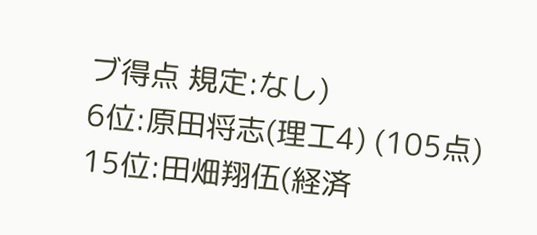ブ得点 規定:なし)
6位:原田将志(理工4) (105点)
15位:田畑翔伍(経済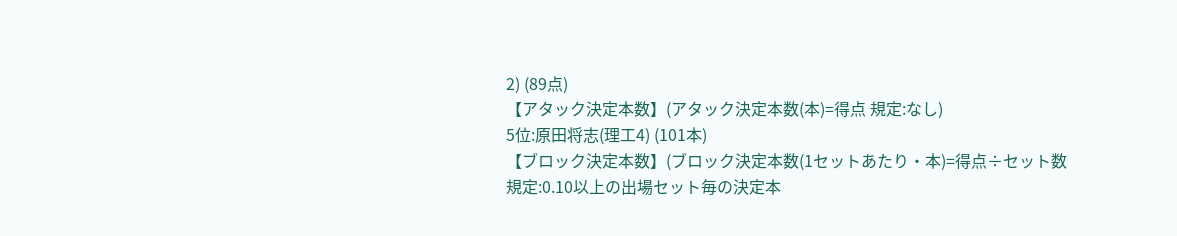2) (89点)
【アタック決定本数】(アタック決定本数(本)=得点 規定:なし)
5位:原田将志(理工4) (101本)
【ブロック決定本数】(ブロック決定本数(1セットあたり・本)=得点÷セット数 規定:0.10以上の出場セット毎の決定本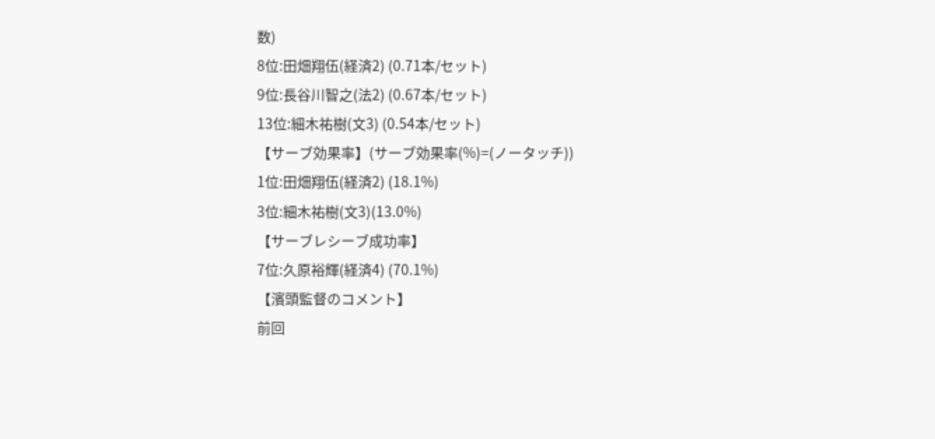数)
8位:田畑翔伍(経済2) (0.71本/セット)
9位:長谷川智之(法2) (0.67本/セット)
13位:細木祐樹(文3) (0.54本/セット)
【サーブ効果率】(サーブ効果率(%)=(ノータッチ))
1位:田畑翔伍(経済2) (18.1%)
3位:細木祐樹(文3)(13.0%)
【サーブレシーブ成功率】
7位:久原裕輝(経済4) (70.1%)
【濱頭監督のコメント】
前回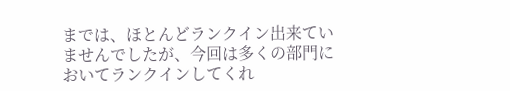までは、ほとんどランクイン出来ていませんでしたが、今回は多くの部門においてランクインしてくれ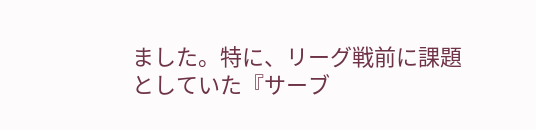ました。特に、リーグ戦前に課題としていた『サーブ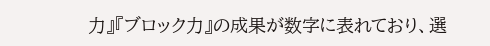力』『ブロック力』の成果が数字に表れており、選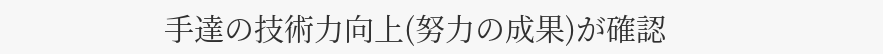手達の技術力向上(努力の成果)が確認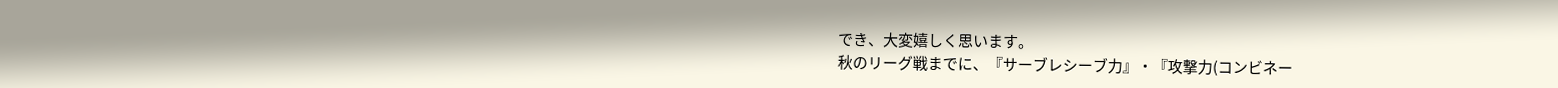でき、大変嬉しく思います。
秋のリーグ戦までに、『サーブレシーブ力』・『攻撃力(コンビネー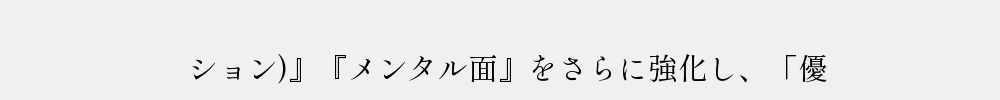ション)』『メンタル面』をさらに強化し、「優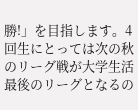勝!」を目指します。4回生にとっては次の秋のリーグ戦が大学生活最後のリーグとなるの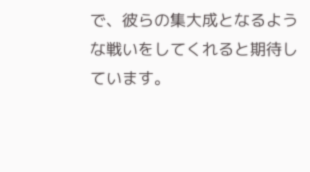で、彼らの集大成となるような戦いをしてくれると期待しています。